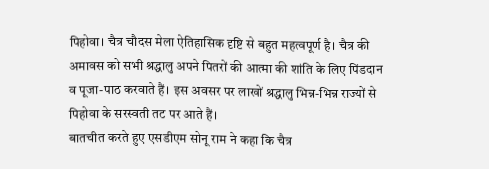पिहोवा। चैत्र चौदस मेला ऐतिहासिक दृष्टि से बहुत महत्वपूर्ण है। चैत्र की अमावस को सभी श्रद्धालु अपने पितरों की आत्मा की शांति के लिए पिंडदान व पूजा-पाठ करवाते हैं। इस अवसर पर लाखों श्रद्धालु भिन्न-भिन्न राज्यों से पिहोवा के सरस्वती तट पर आते हैं।
बातचीत करते हुए एसडीएम सोनू राम ने कहा कि चैत्र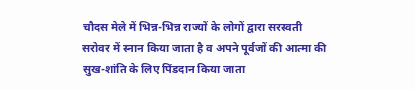चौदस मेले में भिन्न-भिन्न राज्यों के लोगों द्वारा सरस्वती सरोवर में स्नान किया जाता है व अपने पूर्वजों की आत्मा की सुख-शांति के लिए पिंडदान किया जाता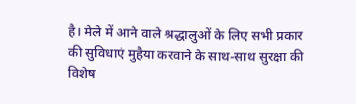है। मेले में आने वाले श्रद्धालुओं के लिए सभी प्रकार की सुविधाएं मुहैया करवाने के साथ-साथ सुरक्षा की विशेष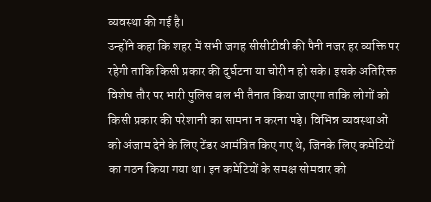व्यवस्था की गई है।
उन्होंने कहा कि शहर में सभी जगह सीसीटीवी की पैनी नजर हर व्यक्ति पर रहेगी ताकि किसी प्रकार की दुर्घटना या चोरी न हो सके। इसके अतिरिक्त विशेष तौर पर भारी पुलिस बल भी तैनात किया जाएगा ताकि लोगों को किसी प्रकार की परेशानी का सामना न करना पड़े। विभिन्न व्यवस्थाओं को अंजाम देने के लिए टेंडर आमंत्रित किए गए थे, जिनके लिए कमेटियों का गठन किया गया था। इन कमेटियों के समक्ष सोमवार को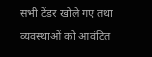सभी टेंडर खोले गए तथा व्यवस्थाओं को आवंटित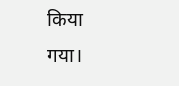किया गया।